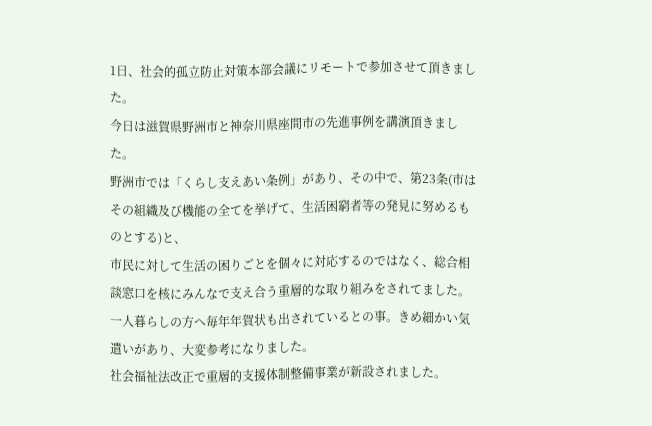1日、社会的孤立防止対策本部会議にリモートで参加させて頂きました。
今日は滋賀県野洲市と神奈川県座間市の先進事例を講演頂きました。
野洲市では「くらし支えあい条例」があり、その中で、第23条(市はその組織及び機能の全てを挙げて、生活困窮者等の発見に努めるものとする)と、
市民に対して生活の困りごとを個々に対応するのではなく、総合相談窓口を核にみんなで支え合う重層的な取り組みをされてました。
一人暮らしの方へ毎年年賀状も出されているとの事。きめ細かい気遣いがあり、大変参考になりました。
社会福祉法改正で重層的支援体制整備事業が新設されました。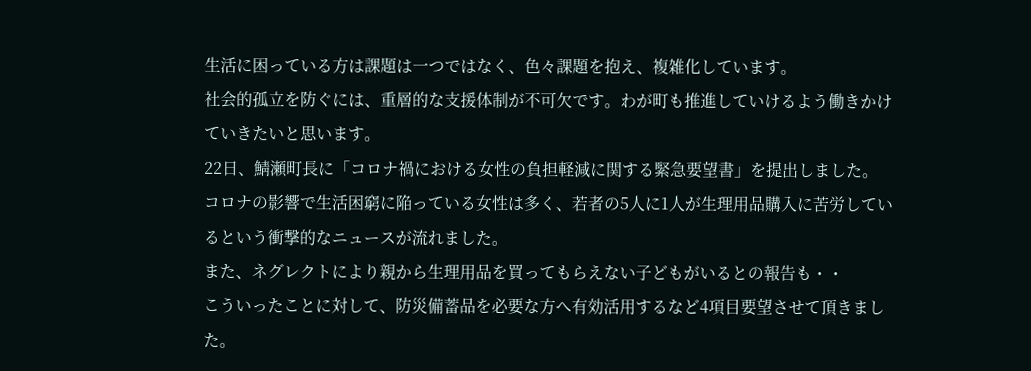生活に困っている方は課題は一つではなく、色々課題を抱え、複雑化しています。
社会的孤立を防ぐには、重層的な支援体制が不可欠です。わが町も推進していけるよう働きかけていきたいと思います。
22日、鯖瀬町長に「コロナ禍における女性の負担軽減に関する緊急要望書」を提出しました。
コロナの影響で生活困窮に陥っている女性は多く、若者の5人に1人が生理用品購入に苦労しているという衝撃的なニュースが流れました。
また、ネグレクトにより親から生理用品を買ってもらえない子どもがいるとの報告も・・
こういったことに対して、防災備蓄品を必要な方へ有効活用するなど4項目要望させて頂きました。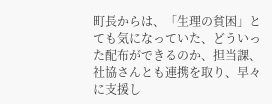町長からは、「生理の貧困」とても気になっていた、どういった配布ができるのか、担当課、社協さんとも連携を取り、早々に支援し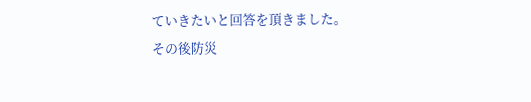ていきたいと回答を頂きました。
その後防災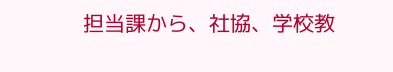担当課から、社協、学校教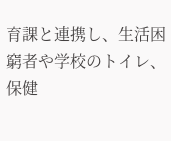育課と連携し、生活困窮者や学校のトイレ、保健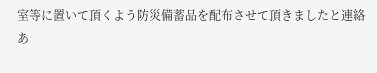室等に置いて頂くよう防災備蓄品を配布させて頂きましたと連絡あ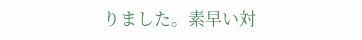りました。素早い対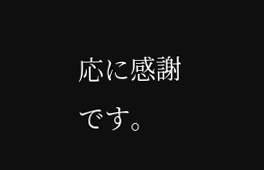応に感謝です。